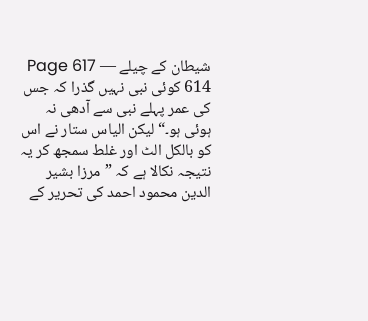شیطان کے چیلے — Page 617
614 کوئی نبی نہیں گذرا کہ جس کی عمر پہلے نبی سے آدھی نہ ہوئی ہو۔“ لیکن الیاس ستار نے اس کو بالکل الٹ اور غلط سمجھ کر یہ نتیجہ نکالا ہے کہ ”مرزا بشیر الدین محمود احمد کی تحریر کے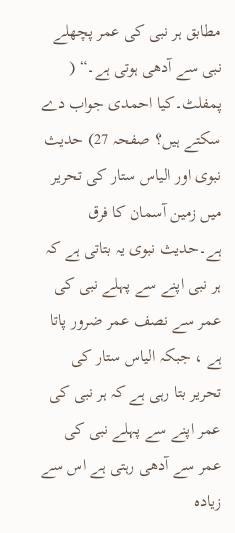مطابق ہر نبی کی عمر پچھلے نبی سے آدھی ہوتی ہے۔“ ( پمفلٹ۔کیا احمدی جواب دے سکتے ہیں؟ صفحہ 27) حدیث نبوی اور الیاس ستار کی تحریر میں زمین آسمان کا فرق ہے۔حدیث نبوی یہ بتاتی ہے کہ ہر نبی اپنے سے پہلے نبی کی عمر سے نصف عمر ضرور پاتا ہے ، جبکہ الیاس ستار کی تحریر بتا رہی ہے کہ ہر نبی کی عمر اپنے سے پہلے نبی کی عمر سے آدھی رہتی ہے اس سے زیادہ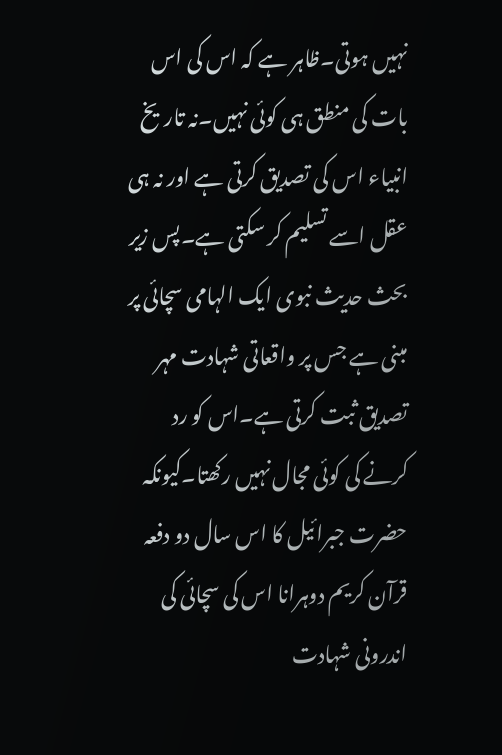نہیں ہوتی۔ظاہر ہے کہ اس کی اس بات کی منطق ہی کوئی نہیں۔نہ تاریخ انبیاء اس کی تصدیق کرتی ہے اور نہ ہی عقل اسے تسلیم کر سکتی ہے۔پس زیر بحث حدیث نبوی ایک الہامی سچائی پر مبنی ہے جس پر واقعاتی شہادت مہر تصدیق ثبت کرتی ہے۔اس کو رد کرنے کی کوئی مجال نہیں رکھتا۔کیونکہ حضرت جبرائیل کا اس سال دو دفعہ قرآن کریم دوہرانا اس کی سچائی کی اندرونی شہادت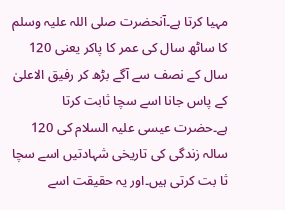مہیا کرتا ہے۔آنحضرت صلی اللہ علیہ وسلم کا ساٹھ سال کی عمر کا پاکر یعنی 120 سال کے نصف سے آگے بڑھ کر رفیق الاعلیٰ کے پاس جانا اسے سچا ثابت کرتا ہے۔حضرت عیسی علیہ السلام کی 120 سالہ زندگی کی تاریخی شہادتیں اسے سچا ثا بت کرتی ہیں۔اور یہ حقیقت اسے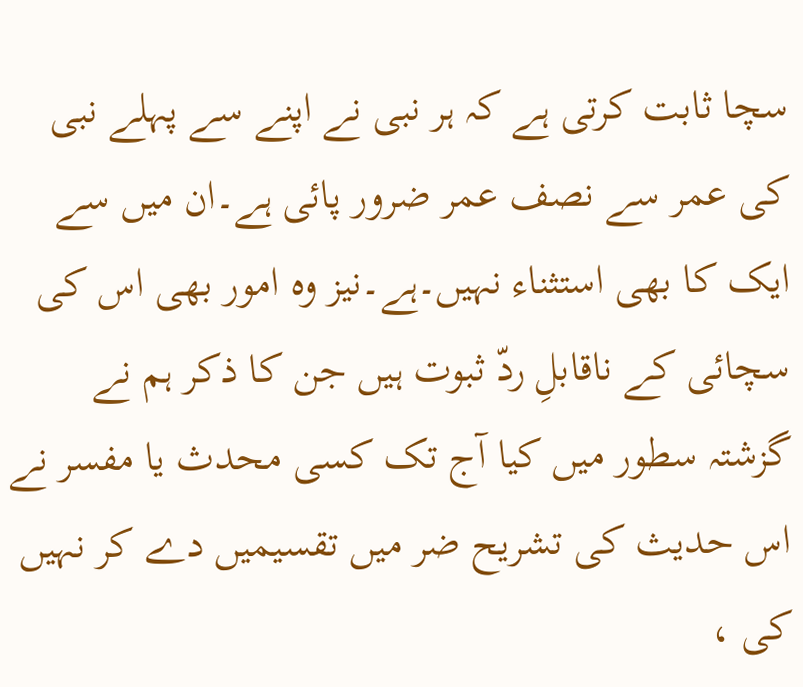سچا ثابت کرتی ہے کہ ہر نبی نے اپنے سے پہلے نبی کی عمر سے نصف عمر ضرور پائی ہے۔ان میں سے ایک کا بھی استثناء نہیں۔ہے۔نیز وہ امور بھی اس کی سچائی کے ناقابلِ ردّ ثبوت ہیں جن کا ذکر ہم نے گزشتہ سطور میں کیا آج تک کسی محدث یا مفسر نے اس حدیث کی تشریح ضر میں تقسیمیں دے کر نہیں کی ،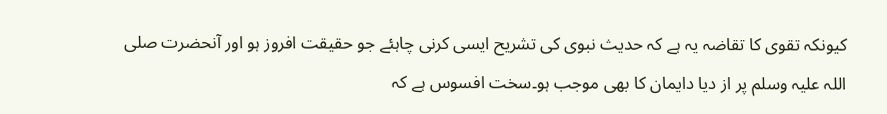کیونکہ تقوی کا تقاضہ یہ ہے کہ حدیث نبوی کی تشریح ایسی کرنی چاہئے جو حقیقت افروز ہو اور آنحضرت صلی اللہ علیہ وسلم پر از دیا دایمان کا بھی موجب ہو۔سخت افسوس ہے کہ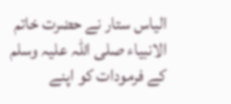الیاس ستار نے حضرت خاتم الانبیاء صلی اللہ علیہ وسلم کے فرمودات کو اپنے